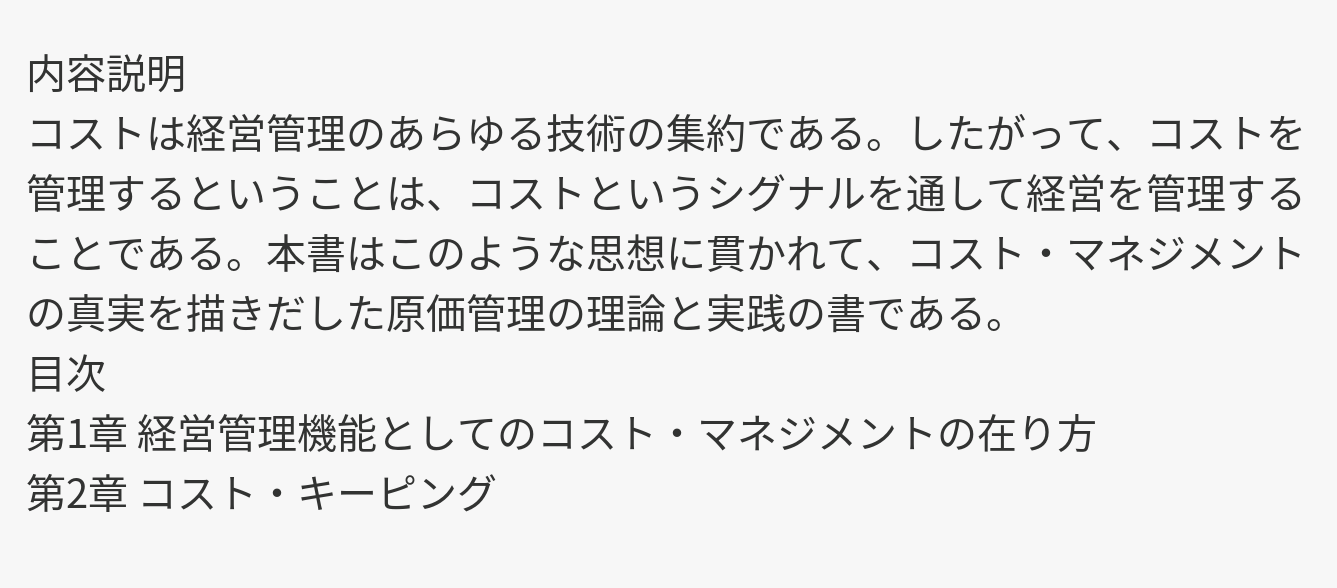内容説明
コストは経営管理のあらゆる技術の集約である。したがって、コストを管理するということは、コストというシグナルを通して経営を管理することである。本書はこのような思想に貫かれて、コスト・マネジメントの真実を描きだした原価管理の理論と実践の書である。
目次
第1章 経営管理機能としてのコスト・マネジメントの在り方
第2章 コスト・キーピング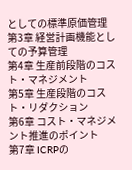としての標準原価管理
第3章 経営計画機能としての予算管理
第4章 生産前段階のコスト・マネジメント
第5章 生産段階のコスト・リダクション
第6章 コスト・マネジメント推進のポイント
第7章 ICRPの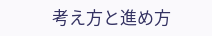考え方と進め方